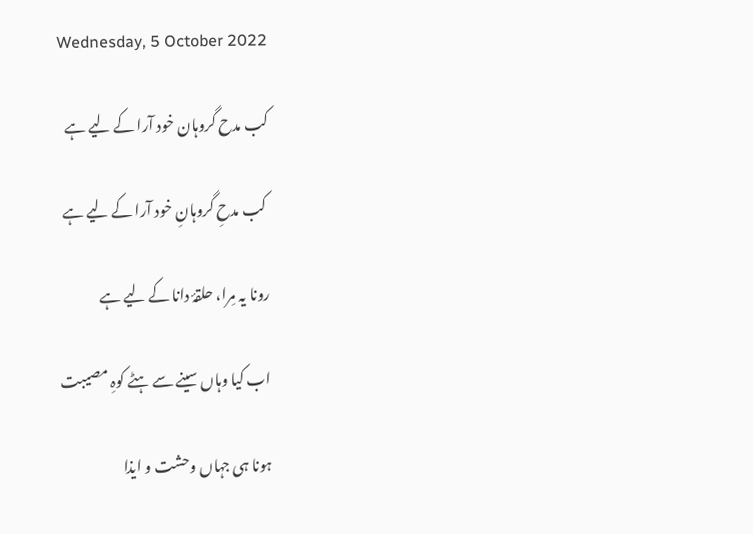Wednesday, 5 October 2022

کب مدح گروہان خود آرا کے لیے ہے

 کب مدحِ گروہانِ خود آرا کے لیے ہے

رونا یہ مِرا، حلقۂ دانا کے لیے ہے

اب کیا وہاں سینے سے ہٹے کوہِ مصیبت

ہونا ہی جہاں وحشت و ایذا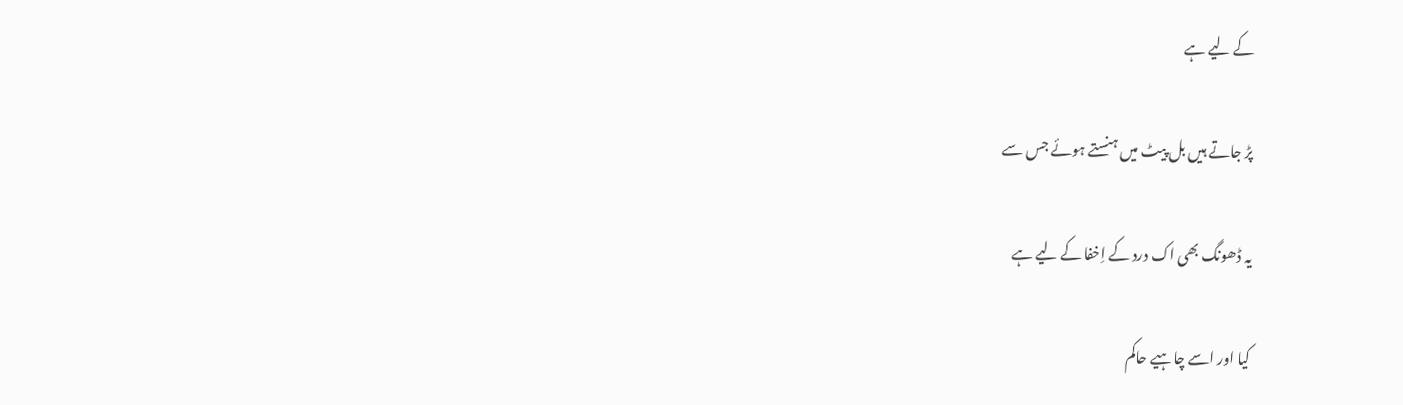کے لیے ہے

پڑ جاتے ہیں بل پیٹ میں ہنستے ہوئے جس سے

یہ ڈھونگ بھی اک درد کے اِخفا کے لیے ہے

کیا اور اسے چاہیے حاکم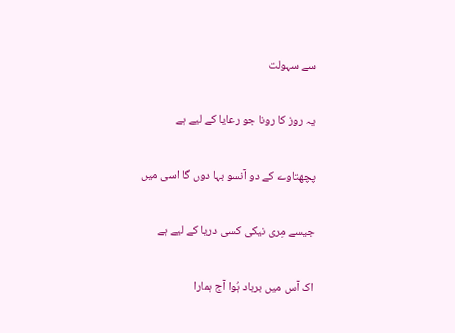سے سہولت

یہ روز کا رونا جو رعایا کے لیے ہے

پچھتاوے کے دو آنسو بہا دوں گا اسی میں

جیسے مِری نیکی کسی دریا کے لیے ہے

اک آس میں برباد ہُوا آج ہمارا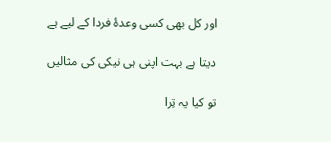اور کل بھی کسی وعدۂ فردا کے لیے ہے

دیتا ہے بہت اپنی ہی نیکی کی مثالیں

تو کیا یہ تِرا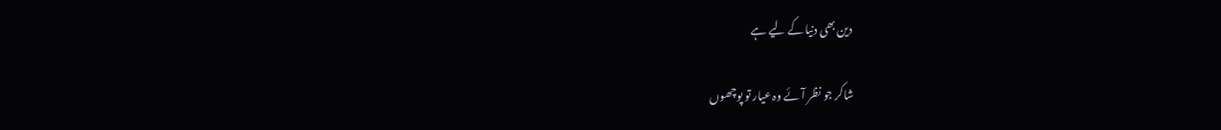دین بھی دنیا کے لیے ہے

شاکر جو نظر آئے وہ عیار تو پوچھوں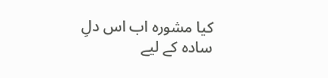کیا مشورہ اب اس دلِ سادہ کے لیے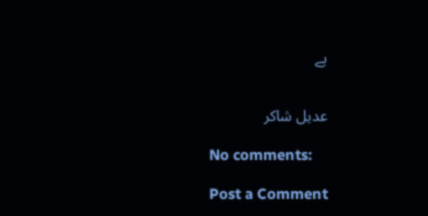ہے


عدیل شاکر

No comments:

Post a Comment